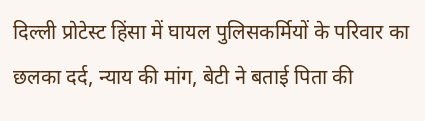दिल्ली प्रोटेस्ट हिंसा में घायल पुलिसकर्मियों के परिवार का छलका दर्द, न्याय की मांग, बेटी ने बताई पिता की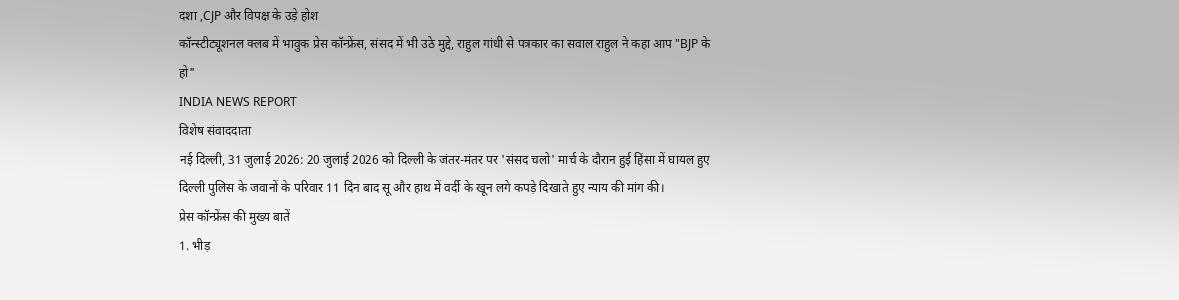दशा ,CJP और विपक्ष के उड़े होश
कॉन्स्टीट्यूशनल क्लब में भावुक प्रेस कॉन्फ्रेंस, संसद में भी उठे मुद्दे, राहुल गांधी से पत्रकार का सवाल राहुल ने कहा आप "BJP के हो"
INDIA NEWS REPORT
विशेष संवाददाता
नई दिल्ली, 31 जुलाई 2026: 20 जुलाई 2026 को दिल्ली के जंतर-मंतर पर 'संसद चलो' मार्च के दौरान हुई हिंसा में घायल हुए दिल्ली पुलिस के जवानों के परिवार 11 दिन बाद सू और हाथ में वर्दी के खून लगे कपड़े दिखाते हुए न्याय की मांग की।
प्रेस कॉन्फ्रेंस की मुख्य बातें
1. भीड़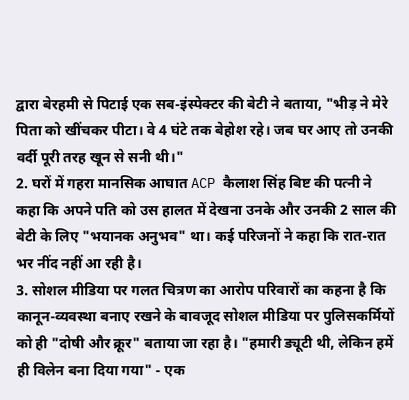द्वारा बेरहमी से पिटाई एक सब-इंस्पेक्टर की बेटी ने बताया, "भीड़ ने मेरे पिता को खींचकर पीटा। वे 4 घंटे तक बेहोश रहे। जब घर आए तो उनकी वर्दी पूरी तरह खून से सनी थी।"
2. घरों में गहरा मानसिक आघात ACP कैलाश सिंह बिष्ट की पत्नी ने कहा कि अपने पति को उस हालत में देखना उनके और उनकी 2 साल की बेटी के लिए "भयानक अनुभव" था। कई परिजनों ने कहा कि रात-रात भर नींद नहीं आ रही है।
3. सोशल मीडिया पर गलत चित्रण का आरोप परिवारों का कहना है कि कानून-व्यवस्था बनाए रखने के बावजूद सोशल मीडिया पर पुलिसकर्मियों को ही "दोषी और क्रूर" बताया जा रहा है। "हमारी ड्यूटी थी, लेकिन हमें ही विलेन बना दिया गया" - एक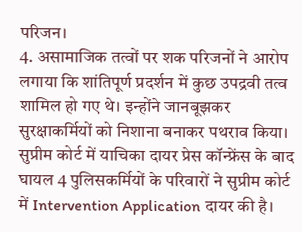परिजन।
4. असामाजिक तत्वों पर शक परिजनों ने आरोप लगाया कि शांतिपूर्ण प्रदर्शन में कुछ उपद्रवी तत्व शामिल हो गए थे। इन्होंने जानबूझकर सुरक्षाकर्मियों को निशाना बनाकर पथराव किया।
सुप्रीम कोर्ट में याचिका दायर प्रेस कॉन्फ्रेंस के बाद घायल 4 पुलिसकर्मियों के परिवारों ने सुप्रीम कोर्ट में Intervention Application दायर की है।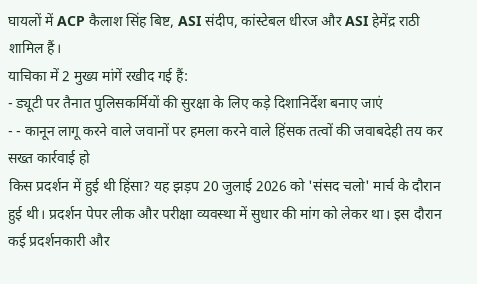घायलों में ACP कैलाश सिंह बिष्ट, ASI संदीप, कांस्टेबल धीरज और ASI हेमेंद्र राठी शामिल हैं।
याचिका में 2 मुख्य मांगें रखीद गई हैं:
- ड्यूटी पर तैनात पुलिसकर्मियों की सुरक्षा के लिए कड़े दिशानिर्देश बनाए जाएं
- - कानून लागू करने वाले जवानों पर हमला करने वाले हिंसक तत्वों की जवाबदेही तय कर सख्त कार्रवाई हो
किस प्रदर्शन में हुई थी हिंसा? यह झड़प 20 जुलाई 2026 को 'संसद चलो' मार्च के दौरान हुई थी। प्रदर्शन पेपर लीक और परीक्षा व्यवस्था में सुधार की मांग को लेकर था। इस दौरान कई प्रदर्शनकारी और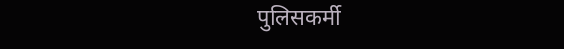पुलिसकर्मी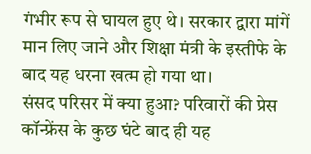गंभीर रूप से घायल हुए थे। सरकार द्वारा मांगें मान लिए जाने और शिक्षा मंत्री के इस्तीफे के बाद यह धरना खत्म हो गया था।
संसद परिसर में क्या हुआ? परिवारों की प्रेस कॉन्फ्रेंस के कुछ घंटे बाद ही यह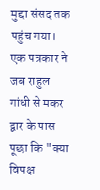मुद्दा संसद तक पहुंच गया।
एक पत्रकार ने जब राहुल गांधी से मकर द्वार के पास पूछा कि "क्या विपक्ष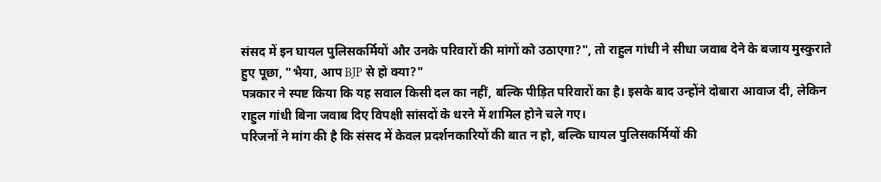संसद में इन घायल पुलिसकर्मियों और उनके परिवारों की मांगों को उठाएगा?", तो राहुल गांधी ने सीधा जवाब देने के बजाय मुस्कुराते हुए पूछा, "भैया, आप BJP से हो क्या?"
पत्रकार ने स्पष्ट किया कि यह सवाल किसी दल का नहीं, बल्कि पीड़ित परिवारों का है। इसके बाद उन्होंने दोबारा आवाज दी, लेकिन राहुल गांधी बिना जवाब दिए विपक्षी सांसदों के धरने में शामिल होने चले गए।
परिजनों ने मांग की है कि संसद में केवल प्रदर्शनकारियों की बात न हो, बल्कि घायल पुलिसकर्मियों की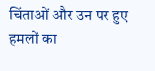चिंताओं और उन पर हुए हमलों का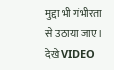मुद्दा भी गंभीरता से उठाया जाए।
देखे VIDEO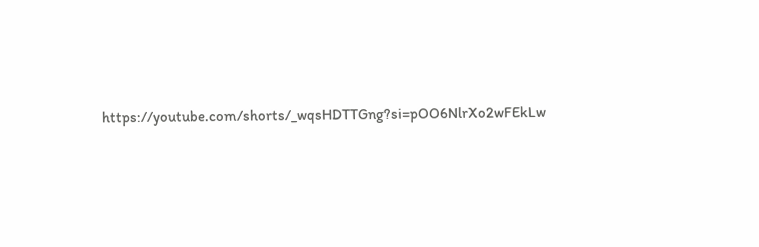https://youtube.com/shorts/_wqsHDTTGng?si=pOO6NlrXo2wFEkLw